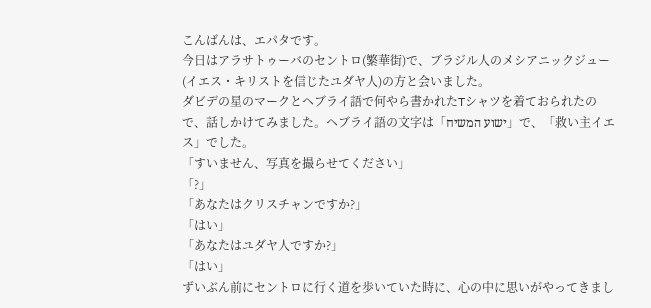こんばんは、エパタです。
今日はアラサトゥーバのセントロ(繁華街)で、ブラジル人のメシアニックジュー(イエス・キリストを信じたユダヤ人)の方と会いました。
ダビデの星のマークとヘブライ語で何やら書かれたTシャツを着ておられたので、話しかけてみました。ヘブライ語の文字は「ישוע המשיח」で、「救い主イエス」でした。
「すいません、写真を撮らせてください」
「?」
「あなたはクリスチャンですか?」
「はい」
「あなたはユダヤ人ですか?」
「はい」
ずいぶん前にセントロに行く道を歩いていた時に、心の中に思いがやってきまし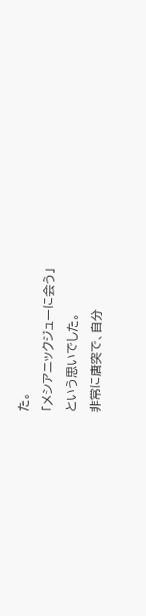た。
「メシアニックジューに会う」
という思いでした。
非常に唐突で、自分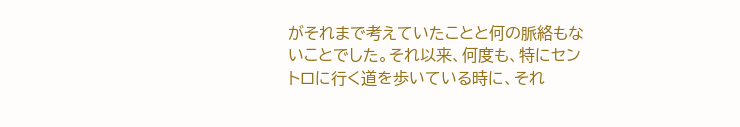がそれまで考えていたことと何の脈絡もないことでした。それ以来、何度も、特にセントロに行く道を歩いている時に、それ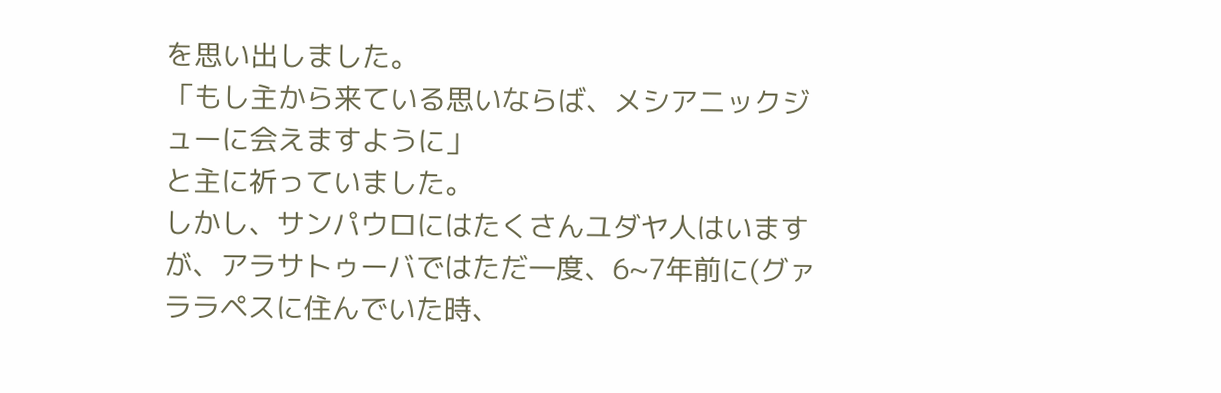を思い出しました。
「もし主から来ている思いならば、メシアニックジューに会えますように」
と主に祈っていました。
しかし、サンパウロにはたくさんユダヤ人はいますが、アラサトゥーバではただ一度、6~7年前に(グァララペスに住んでいた時、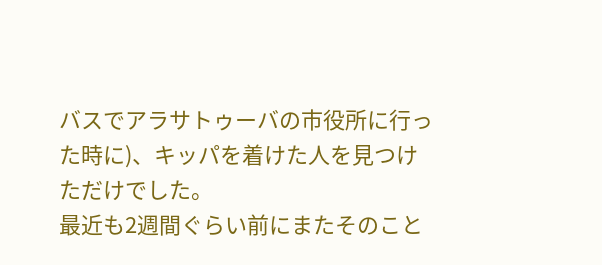バスでアラサトゥーバの市役所に行った時に)、キッパを着けた人を見つけただけでした。
最近も2週間ぐらい前にまたそのこと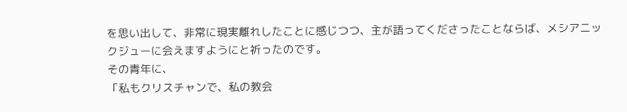を思い出して、非常に現実離れしたことに感じつつ、主が語ってくださったことならば、メシアニックジューに会えますようにと祈ったのです。
その青年に、
「私もクリスチャンで、私の教会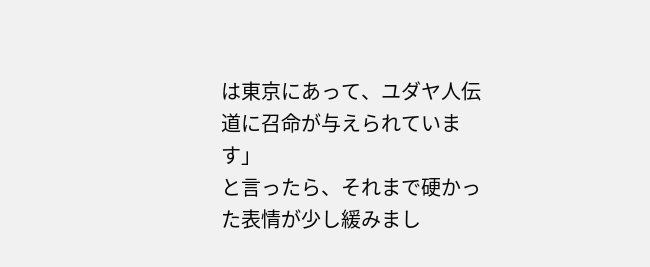は東京にあって、ユダヤ人伝道に召命が与えられています」
と言ったら、それまで硬かった表情が少し緩みまし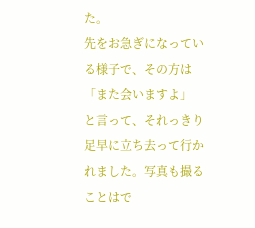た。
先をお急ぎになっている様子で、その方は
「また会いますよ」
と言って、それっきり足早に立ち去って行かれました。写真も撮ることはで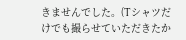きませんでした。(Tシャツだけでも撮らせていただきたか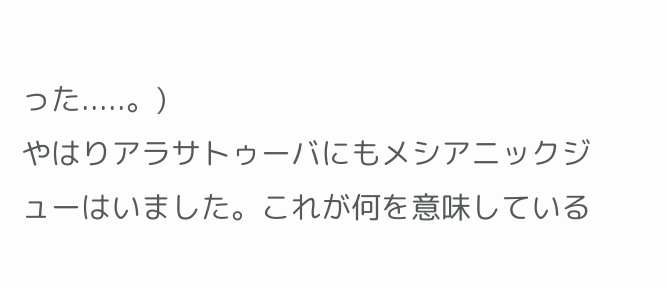った.....。)
やはりアラサトゥーバにもメシアニックジューはいました。これが何を意味している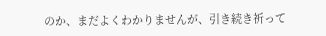のか、まだよくわかりませんが、引き続き祈って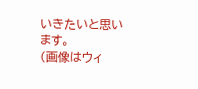いきたいと思います。
(画像はウィ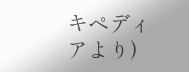キペディアより)